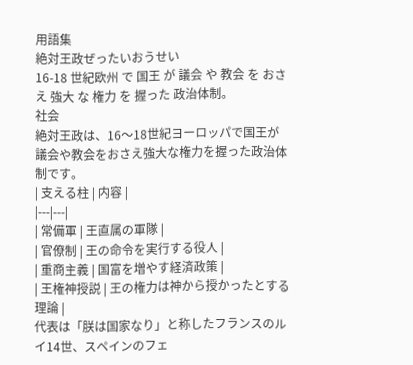用語集
絶対王政ぜったいおうせい
16-18 世紀欧州 で 国王 が 議会 や 教会 を おさえ 強大 な 権力 を 握った 政治体制。
社会
絶対王政は、16〜18世紀ヨーロッパで国王が議会や教会をおさえ強大な権力を握った政治体制です。
| 支える柱 | 内容 |
|---|---|
| 常備軍 | 王直属の軍隊 |
| 官僚制 | 王の命令を実行する役人 |
| 重商主義 | 国富を増やす経済政策 |
| 王権神授説 | 王の権力は神から授かったとする理論 |
代表は「朕は国家なり」と称したフランスのルイ14世、スペインのフェ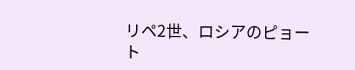リペ2世、ロシアのピョート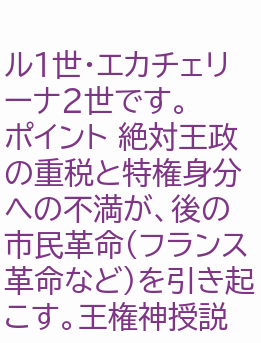ル1世・エカチェリーナ2世です。
ポイント 絶対王政の重税と特権身分への不満が、後の市民革命(フランス革命など)を引き起こす。王権神授説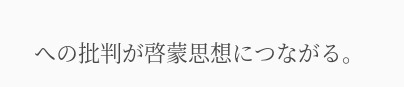への批判が啓蒙思想につながる。